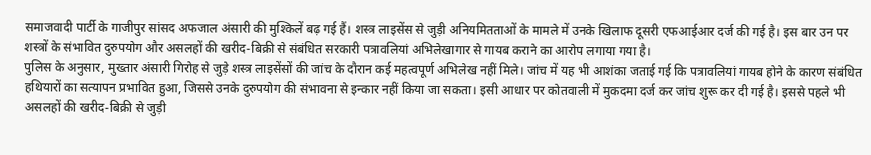समाजवादी पार्टी के गाजीपुर सांसद अफजाल अंसारी की मुश्किलें बढ़ गई हैं। शस्त्र लाइसेंस से जुड़ी अनियमितताओं के मामले में उनके खिलाफ दूसरी एफआईआर दर्ज की गई है। इस बार उन पर शस्त्रों के संभावित दुरुपयोग और असलहों की खरीद-बिक्री से संबंधित सरकारी पत्रावलियां अभिलेखागार से गायब कराने का आरोप लगाया गया है।
पुलिस के अनुसार, मुख्तार अंसारी गिरोह से जुड़े शस्त्र लाइसेंसों की जांच के दौरान कई महत्वपूर्ण अभिलेख नहीं मिले। जांच में यह भी आशंका जताई गई कि पत्रावलियां गायब होने के कारण संबंधित हथियारों का सत्यापन प्रभावित हुआ, जिससे उनके दुरुपयोग की संभावना से इन्कार नहीं किया जा सकता। इसी आधार पर कोतवाली में मुकदमा दर्ज कर जांच शुरू कर दी गई है। इससे पहले भी असलहों की खरीद-बिक्री से जुड़ी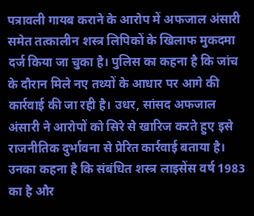पत्रावली गायब कराने के आरोप में अफजाल अंसारी समेत तत्कालीन शस्त्र लिपिकों के खिलाफ मुकदमा दर्ज किया जा चुका है। पुलिस का कहना है कि जांच के दौरान मिले नए तथ्यों के आधार पर आगे की कार्रवाई की जा रही है। उधर, सांसद अफजाल अंसारी ने आरोपों को सिरे से खारिज करते हुए इसे राजनीतिक दुर्भावना से प्रेरित कार्रवाई बताया है। उनका कहना है कि संबंधित शस्त्र लाइसेंस वर्ष 1983 का है और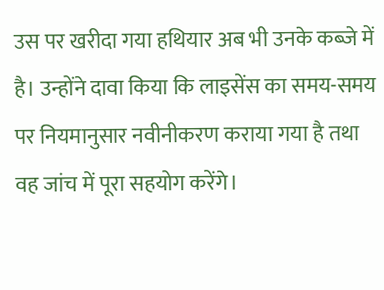उस पर खरीदा गया हथियार अब भी उनके कब्जे में है। उन्होंने दावा किया कि लाइसेंस का समय-समय पर नियमानुसार नवीनीकरण कराया गया है तथा वह जांच में पूरा सहयोग करेंगे।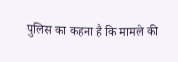पुलिस का कहना है कि मामले की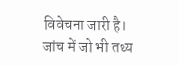विवेचना जारी है। जांच में जो भी तथ्य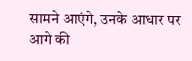सामने आएंगे, उनके आधार पर आगे की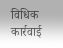विधिक कार्रवाई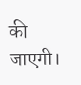की जाएगी।